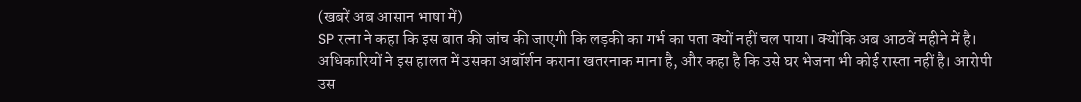(खबरें अब आसान भाषा में)
SP रत्ना ने कहा कि इस बात की जांच की जाएगी कि लड़की का गर्भ का पता क्यों नहीं चल पाया। क्योंकि अब आठवें महीने में है। अधिकारियों ने इस हालत में उसका अबॉर्शन कराना खतरनाक माना है, और कहा है कि उसे घर भेजना भी कोई रास्ता नहीं है। आरोपी उस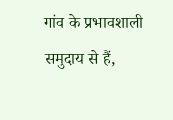गांव के प्रभावशाली समुदाय से हैं,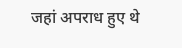जहां अपराध हुए थे